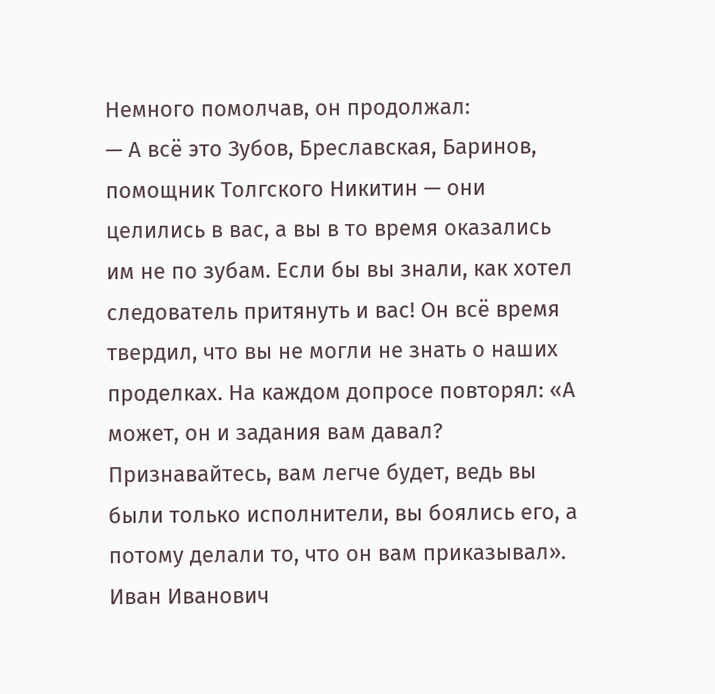Немного помолчав, он продолжал:
— А всё это Зубов, Бреславская, Баринов, помощник Толгского Никитин — они целились в вас, а вы в то время оказались им не по зубам. Если бы вы знали, как хотел следователь притянуть и вас! Он всё время твердил, что вы не могли не знать о наших проделках. На каждом допросе повторял: «А может, он и задания вам давал? Признавайтесь, вам легче будет, ведь вы были только исполнители, вы боялись его, а потому делали то, что он вам приказывал».
Иван Иванович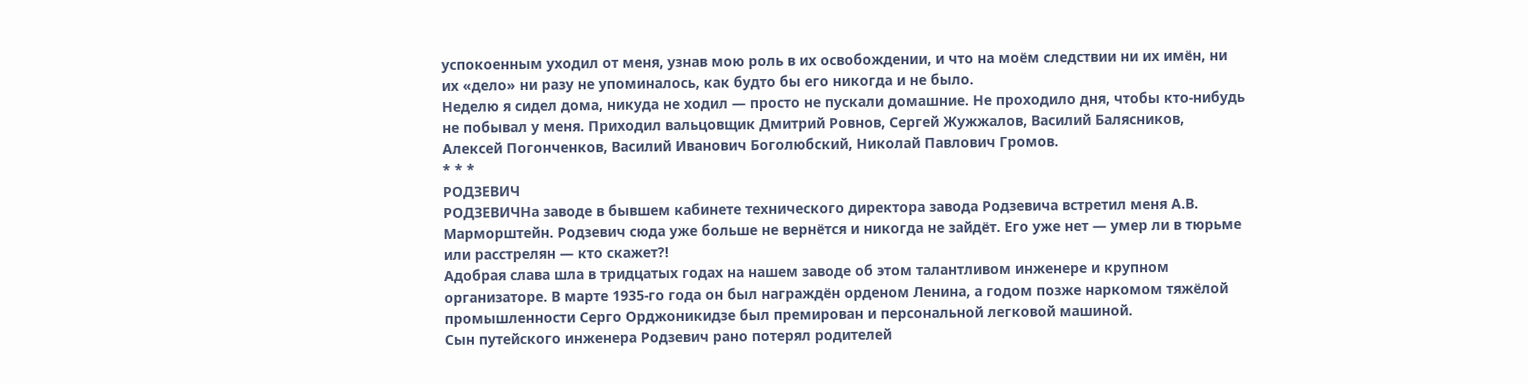успокоенным уходил от меня, узнав мою роль в их освобождении, и что на моём следствии ни их имён, ни их «дело» ни разу не упоминалось, как будто бы его никогда и не было.
Неделю я сидел дома, никуда не ходил — просто не пускали домашние. Не проходило дня, чтобы кто-нибудь не побывал у меня. Приходил вальцовщик Дмитрий Ровнов, Сергей Жужжалов, Василий Балясников, Алексей Погонченков, Василий Иванович Боголюбский, Николай Павлович Громов.
* * *
РОДЗЕВИЧ
РОДЗЕВИЧНа заводе в бывшем кабинете технического директора завода Родзевича встретил меня А.В. Марморштейн. Родзевич сюда уже больше не вернётся и никогда не зайдёт. Его уже нет — умер ли в тюрьме или расстрелян — кто скажет?!
Адобрая слава шла в тридцатых годах на нашем заводе об этом талантливом инженере и крупном организаторе. В марте 1935-го года он был награждён орденом Ленина, а годом позже наркомом тяжёлой промышленности Серго Орджоникидзе был премирован и персональной легковой машиной.
Сын путейского инженера Родзевич рано потерял родителей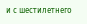и с шестилетнего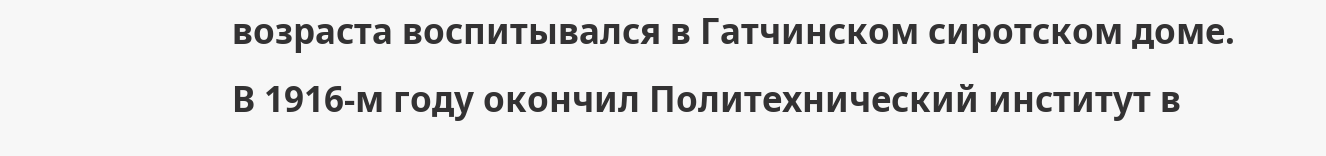возраста воспитывался в Гатчинском сиротском доме. В 1916-м году окончил Политехнический институт в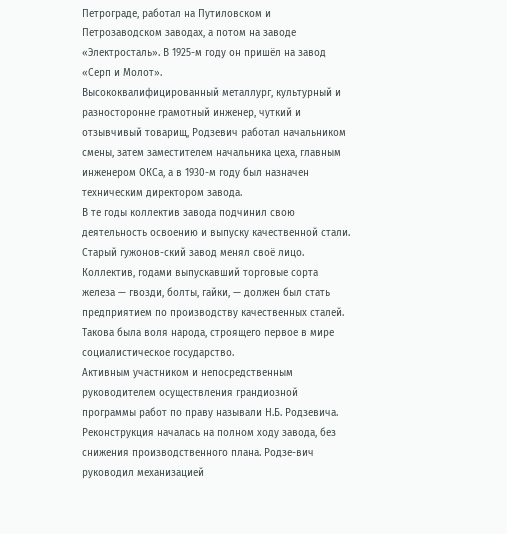Петрограде, работал на Путиловском и Петрозаводском заводах, а потом на заводе «Электросталь». В 1925-м году он пришёл на завод «Серп и Молот».
Высококвалифицированный металлург, культурный и разносторонне грамотный инженер, чуткий и отзывчивый товарищ, Родзевич работал начальником смены, затем заместителем начальника цеха, главным инженером ОКСа, а в 1930-м году был назначен техническим директором завода.
В те годы коллектив завода подчинил свою деятельность освоению и выпуску качественной стали. Старый гужонов-ский завод менял своё лицо. Коллектив, годами выпускавший торговые сорта железа — гвозди, болты, гайки, — должен был стать предприятием по производству качественных сталей. Такова была воля народа, строящего первое в мире социалистическое государство.
Активным участником и непосредственным руководителем осуществления грандиозной программы работ по праву называли Н.Б. Родзевича. Реконструкция началась на полном ходу завода, без снижения производственного плана. Родзе-вич руководил механизацией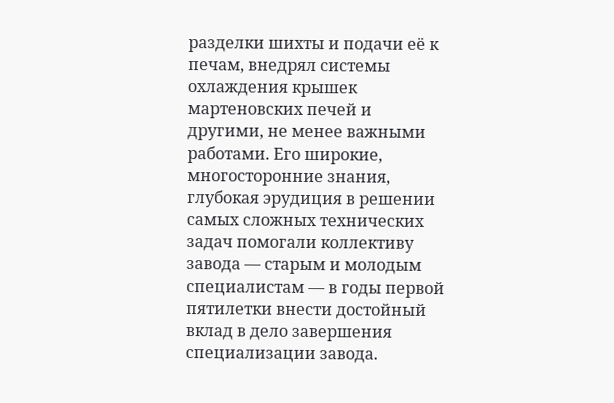разделки шихты и подачи её к печам, внедрял системы охлаждения крышек мартеновских печей и другими, не менее важными работами. Его широкие, многосторонние знания, глубокая эрудиция в решении самых сложных технических задач помогали коллективу завода — старым и молодым специалистам — в годы первой пятилетки внести достойный вклад в дело завершения специализации завода.